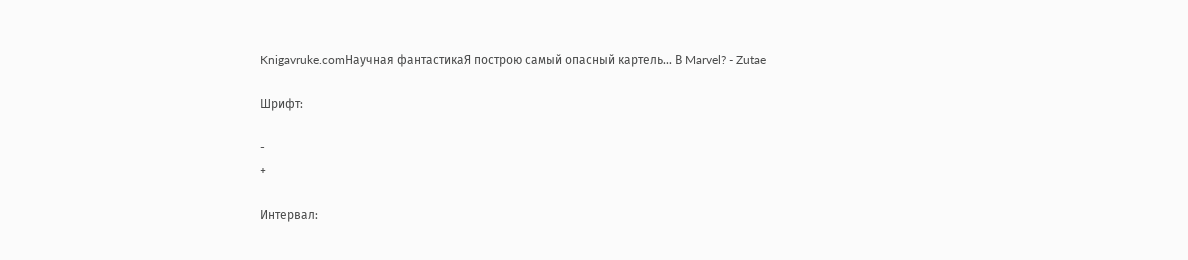Knigavruke.comНаучная фантастикаЯ построю самый опасный картель... В Marvel? - Zutae

Шрифт:

-
+

Интервал: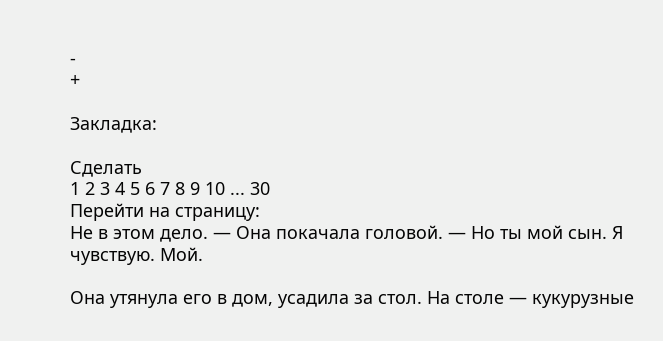-
+

Закладка:

Сделать
1 2 3 4 5 6 7 8 9 10 ... 30
Перейти на страницу:
Не в этом дело. — Она покачала головой. — Но ты мой сын. Я чувствую. Мой.

Она утянула его в дом, усадила за стол. На столе — кукурузные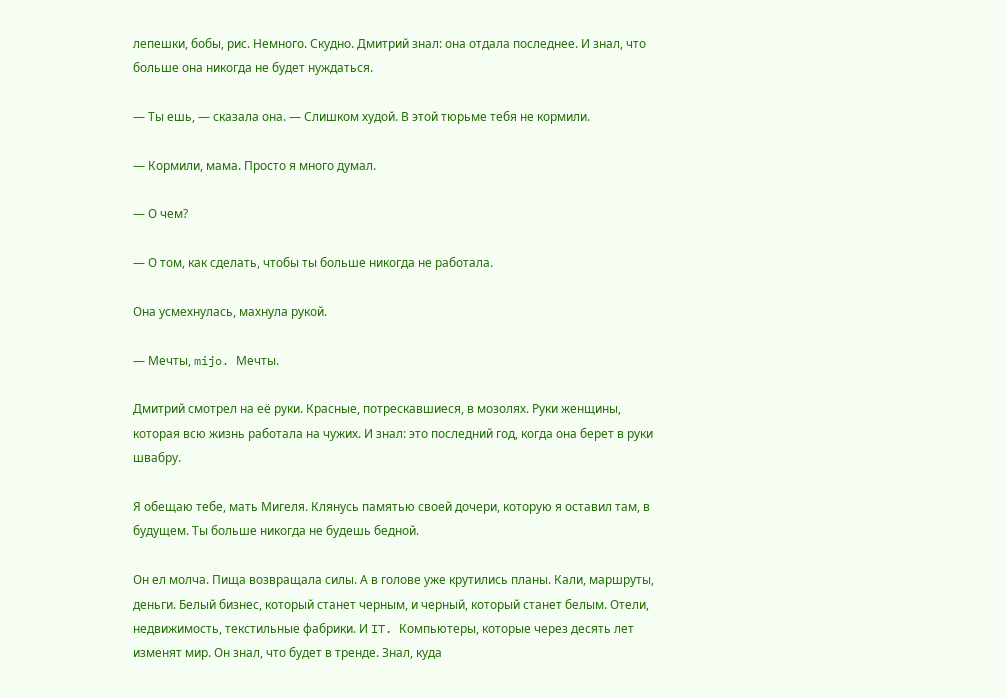лепешки, бобы, рис. Немного. Скудно. Дмитрий знал: она отдала последнее. И знал, что больше она никогда не будет нуждаться.

— Ты ешь, — сказала она. — Слишком худой. В этой тюрьме тебя не кормили.

— Кормили, мама. Просто я много думал.

— О чем?

— О том, как сделать, чтобы ты больше никогда не работала.

Она усмехнулась, махнула рукой.

— Мечты, mijo. Мечты.

Дмитрий смотрел на её руки. Красные, потрескавшиеся, в мозолях. Руки женщины, которая всю жизнь работала на чужих. И знал: это последний год, когда она берет в руки швабру.

Я обещаю тебе, мать Мигеля. Клянусь памятью своей дочери, которую я оставил там, в будущем. Ты больше никогда не будешь бедной.

Он ел молча. Пища возвращала силы. А в голове уже крутились планы. Кали, маршруты, деньги. Белый бизнес, который станет черным, и черный, который станет белым. Отели, недвижимость, текстильные фабрики. И IT. Компьютеры, которые через десять лет изменят мир. Он знал, что будет в тренде. Знал, куда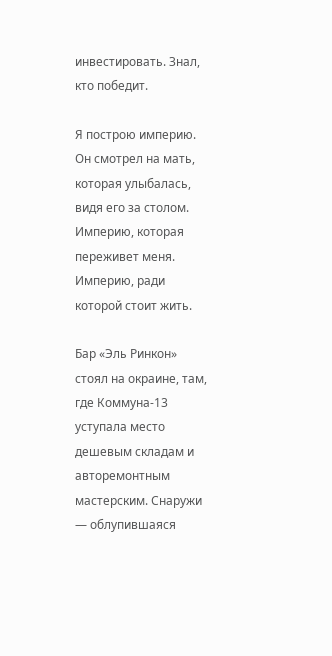инвестировать. Знал, кто победит.

Я построю империю. Он смотрел на мать, которая улыбалась, видя его за столом. Империю, которая переживет меня. Империю, ради которой стоит жить.

Бар «Эль Ринкон» стоял на окраине, там, где Коммуна-13 уступала место дешевым складам и авторемонтным мастерским. Снаружи — облупившаяся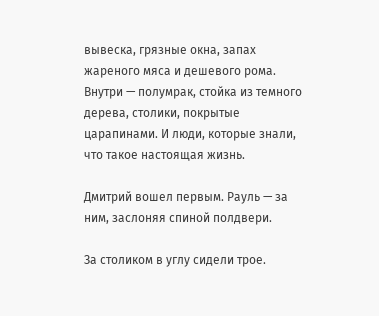вывеска, грязные окна, запах жареного мяса и дешевого рома. Внутри — полумрак, стойка из темного дерева, столики, покрытые царапинами. И люди, которые знали, что такое настоящая жизнь.

Дмитрий вошел первым. Рауль — за ним, заслоняя спиной полдвери.

За столиком в углу сидели трое.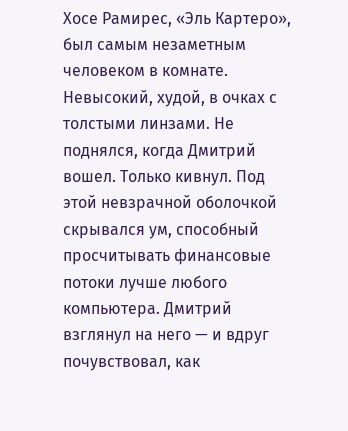Хосе Рамирес, «Эль Картеро», был самым незаметным человеком в комнате. Невысокий, худой, в очках с толстыми линзами. Не поднялся, когда Дмитрий вошел. Только кивнул. Под этой невзрачной оболочкой скрывался ум, способный просчитывать финансовые потоки лучше любого компьютера. Дмитрий взглянул на него — и вдруг почувствовал, как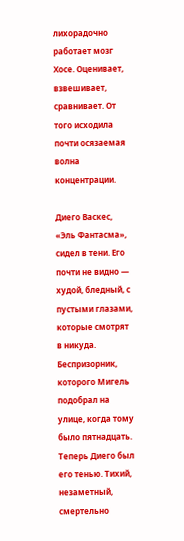лихорадочно работает мозг Хосе. Оценивает, взвешивает, сравнивает. От того исходила почти осязаемая волна концентрации.

Диего Васкес, «Эль Фантасма», сидел в тени. Его почти не видно — худой, бледный, с пустыми глазами, которые смотрят в никуда. Беспризорник, которого Мигель подобрал на улице, когда тому было пятнадцать. Теперь Диего был его тенью. Тихий, незаметный, смертельно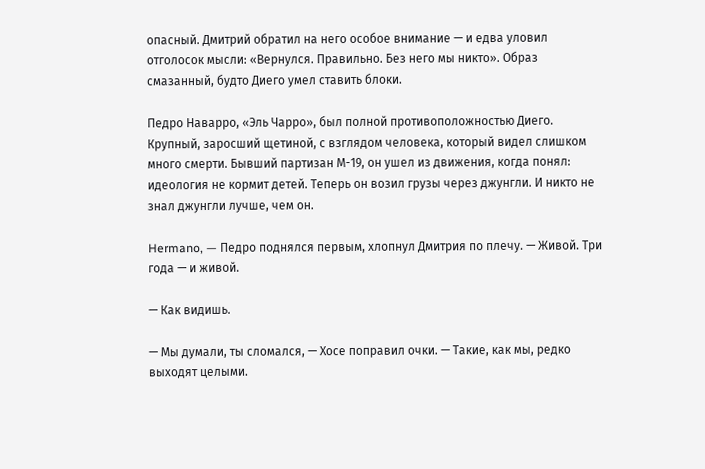опасный. Дмитрий обратил на него особое внимание — и едва уловил отголосок мысли: «Вернулся. Правильно. Без него мы никто». Образ смазанный, будто Диего умел ставить блоки.

Педро Наварро, «Эль Чарро», был полной противоположностью Диего. Крупный, заросший щетиной, с взглядом человека, который видел слишком много смерти. Бывший партизан М-19, он ушел из движения, когда понял: идеология не кормит детей. Теперь он возил грузы через джунгли. И никто не знал джунгли лучше, чем он.

Hermano, — Педро поднялся первым, хлопнул Дмитрия по плечу. — Живой. Три года — и живой.

— Как видишь.

— Мы думали, ты сломался, — Хосе поправил очки. — Такие, как мы, редко выходят целыми.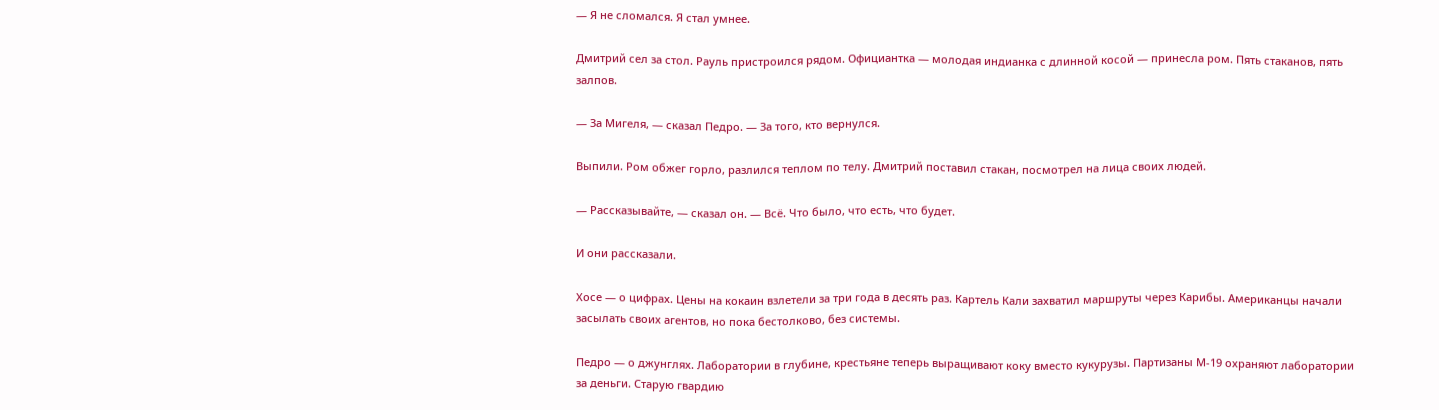— Я не сломался. Я стал умнее.

Дмитрий сел за стол. Рауль пристроился рядом. Официантка — молодая индианка с длинной косой — принесла ром. Пять стаканов, пять залпов.

— За Мигеля, — сказал Педро. — За того, кто вернулся.

Выпили. Ром обжег горло, разлился теплом по телу. Дмитрий поставил стакан, посмотрел на лица своих людей.

— Рассказывайте, — сказал он. — Всё. Что было, что есть, что будет.

И они рассказали.

Хосе — о цифрах. Цены на кокаин взлетели за три года в десять раз. Картель Кали захватил маршруты через Карибы. Американцы начали засылать своих агентов, но пока бестолково, без системы.

Педро — о джунглях. Лаборатории в глубине, крестьяне теперь выращивают коку вместо кукурузы. Партизаны М-19 охраняют лаборатории за деньги. Старую гвардию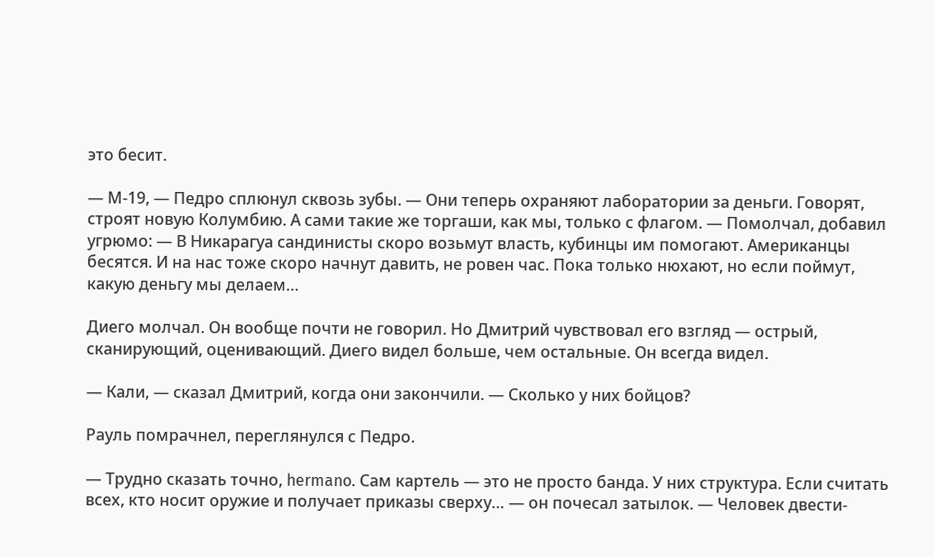это бесит.

— М-19, — Педро сплюнул сквозь зубы. — Они теперь охраняют лаборатории за деньги. Говорят, строят новую Колумбию. А сами такие же торгаши, как мы, только с флагом. — Помолчал, добавил угрюмо: — В Никарагуа сандинисты скоро возьмут власть, кубинцы им помогают. Американцы бесятся. И на нас тоже скоро начнут давить, не ровен час. Пока только нюхают, но если поймут, какую деньгу мы делаем…

Диего молчал. Он вообще почти не говорил. Но Дмитрий чувствовал его взгляд — острый, сканирующий, оценивающий. Диего видел больше, чем остальные. Он всегда видел.

— Кали, — сказал Дмитрий, когда они закончили. — Сколько у них бойцов?

Рауль помрачнел, переглянулся с Педро.

— Трудно сказать точно, hermano. Сам картель — это не просто банда. У них структура. Если считать всех, кто носит оружие и получает приказы сверху… — он почесал затылок. — Человек двести-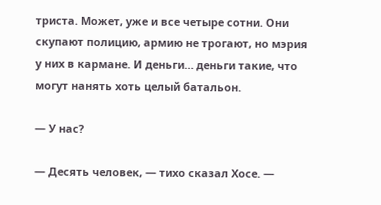триста. Может, уже и все четыре сотни. Они скупают полицию, армию не трогают, но мэрия у них в кармане. И деньги… деньги такие, что могут нанять хоть целый батальон.

— У нас?

— Десять человек, — тихо сказал Хосе. —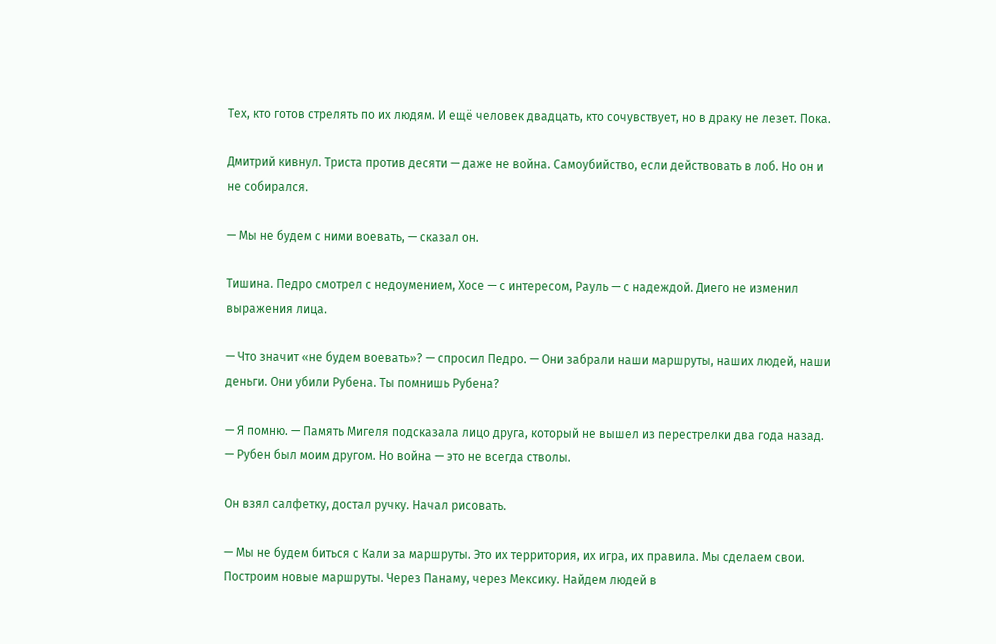Тех, кто готов стрелять по их людям. И ещё человек двадцать, кто сочувствует, но в драку не лезет. Пока.

Дмитрий кивнул. Триста против десяти — даже не война. Самоубийство, если действовать в лоб. Но он и не собирался.

— Мы не будем с ними воевать, — сказал он.

Тишина. Педро смотрел с недоумением, Хосе — с интересом, Рауль — с надеждой. Диего не изменил выражения лица.

— Что значит «не будем воевать»? — спросил Педро. — Они забрали наши маршруты, наших людей, наши деньги. Они убили Рубена. Ты помнишь Рубена?

— Я помню. — Память Мигеля подсказала лицо друга, который не вышел из перестрелки два года назад. — Рубен был моим другом. Но война — это не всегда стволы.

Он взял салфетку, достал ручку. Начал рисовать.

— Мы не будем биться с Кали за маршруты. Это их территория, их игра, их правила. Мы сделаем свои. Построим новые маршруты. Через Панаму, через Мексику. Найдем людей в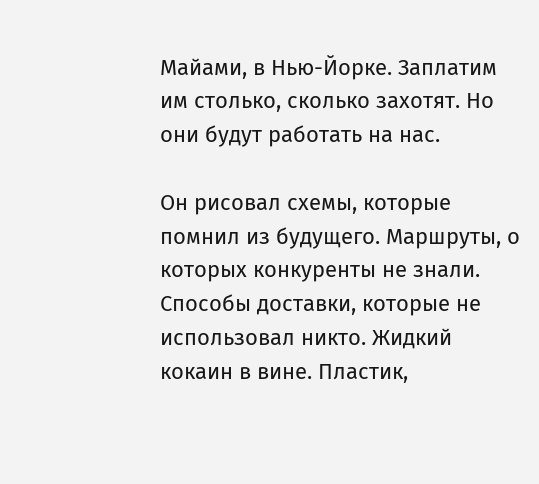Майами, в Нью-Йорке. Заплатим им столько, сколько захотят. Но они будут работать на нас.

Он рисовал схемы, которые помнил из будущего. Маршруты, о которых конкуренты не знали. Способы доставки, которые не использовал никто. Жидкий кокаин в вине. Пластик,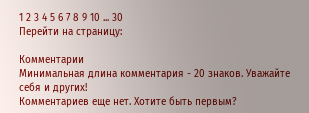1 2 3 4 5 6 7 8 9 10 ... 30
Перейти на страницу:

Комментарии
Минимальная длина комментария - 20 знаков. Уважайте себя и других!
Комментариев еще нет. Хотите быть первым?